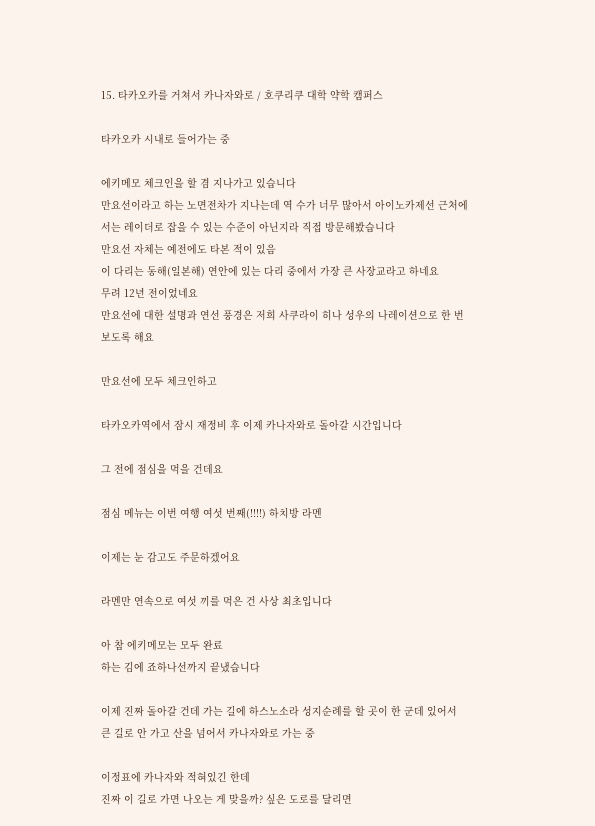15. 타카오카를 거쳐서 카나자와로 / 호쿠리쿠 대학 약학 캠퍼스

타카오카 시내로 들어가는 중

에키메모 체크인을 할 겸 지나가고 있습니다
만요선이라고 하는 노면전차가 지나는데 역 수가 너무 많아서 아이노카제선 근처에서는 레이더로 잡을 수 있는 수준이 아닌지라 직접 방문해봤습니다
만요선 자체는 예전에도 타본 적이 있음
이 다리는 동해(일본해) 연안에 있는 다리 중에서 가장 큰 사장교라고 하네요
무려 12년 전이었네요
만요선에 대한 설명과 연선 풍경은 저희 사쿠라이 히나 성우의 나레이션으로 한 번 보도록 해요

만요선에 모두 체크인하고

타카오카역에서 잠시 재정비 후 이제 카나자와로 돌아갈 시간입니다

그 전에 점심을 먹을 건데요

점심 메뉴는 이번 여행 여섯 번째(!!!!) 하치방 라멘

이제는 눈 감고도 주문하겠어요

라멘만 연속으로 여섯 끼를 먹은 건 사상 최초입니다

아 참 에키메모는 모두 완료
하는 김에 죠하나선까지 끝냈습니다

이제 진짜 돌아갈 건데 가는 길에 하스노소라 성지순례를 할 곳이 한 군데 있어서
큰 길로 안 가고 산을 넘어서 카나자와로 가는 중

이정표에 카나자와 적혀있긴 한데
진짜 이 길로 가면 나오는 게 맞을까? 싶은 도로를 달리면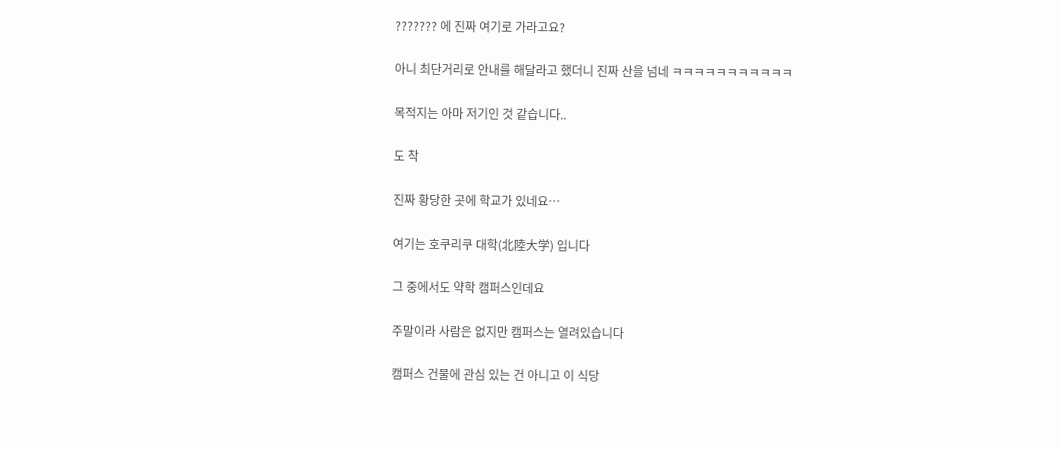??????? 에 진짜 여기로 가라고요?

아니 최단거리로 안내를 해달라고 했더니 진짜 산을 넘네 ㅋㅋㅋㅋㅋㅋㅋㅋㅋㅋㅋ

목적지는 아마 저기인 것 같습니다..

도 착

진짜 황당한 곳에 학교가 있네요…

여기는 호쿠리쿠 대학(北陸大学) 입니다

그 중에서도 약학 캠퍼스인데요

주말이라 사람은 없지만 캠퍼스는 열려있습니다

캠퍼스 건물에 관심 있는 건 아니고 이 식당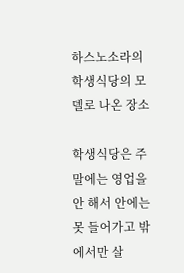하스노소라의 학생식당의 모델로 나온 장소

학생식당은 주말에는 영업을 안 해서 안에는 못 들어가고 밖에서만 살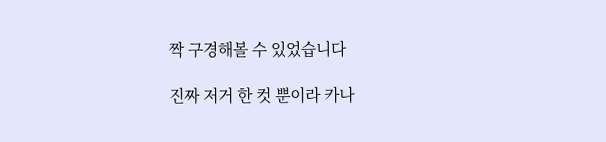짝 구경해볼 수 있었습니다

진짜 저거 한 컷 뿐이라 카나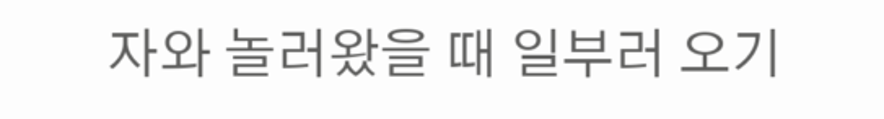자와 놀러왔을 때 일부러 오기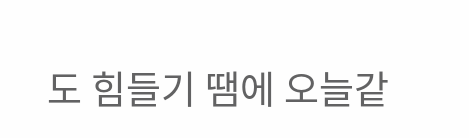도 힘들기 땜에 오늘같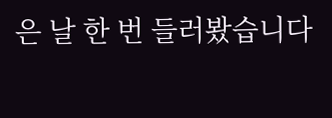은 날 한 번 들러봤습니다